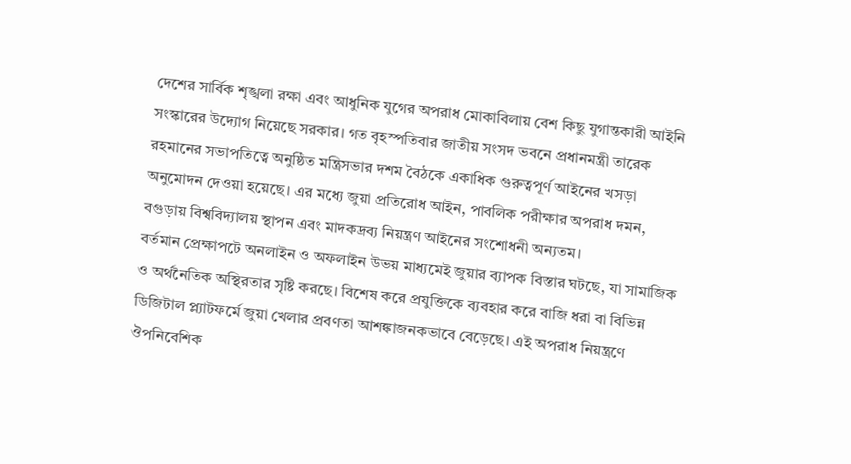দেশের সার্বিক শৃঙ্খলা রক্ষা এবং আধুনিক যুগের অপরাধ মোকাবিলায় বেশ কিছু যুগান্তকারী আইনি সংস্কারের উদ্যোগ নিয়েছে সরকার। গত বৃহস্পতিবার জাতীয় সংসদ ভবনে প্রধানমন্ত্রী তারেক রহমানের সভাপতিত্বে অনুষ্ঠিত মন্ত্রিসভার দশম বৈঠকে একাধিক গুরুত্বপূর্ণ আইনের খসড়া অনুমোদন দেওয়া হয়েছে। এর মধ্যে জুয়া প্রতিরোধ আইন, পাবলিক পরীক্ষার অপরাধ দমন, বগুড়ায় বিশ্ববিদ্যালয় স্থাপন এবং মাদকদ্রব্য নিয়ন্ত্রণ আইনের সংশোধনী অন্যতম।
বর্তমান প্রেক্ষাপটে অনলাইন ও অফলাইন উভয় মাধ্যমেই জুয়ার ব্যাপক বিস্তার ঘটছে, যা সামাজিক ও অর্থনৈতিক অস্থিরতার সৃষ্টি করছে। বিশেষ করে প্রযুক্তিকে ব্যবহার করে বাজি ধরা বা বিভিন্ন ডিজিটাল প্ল্যাটফর্মে জুয়া খেলার প্রবণতা আশঙ্কাজনকভাবে বেড়েছে। এই অপরাধ নিয়ন্ত্রণে ঔপনিবেশিক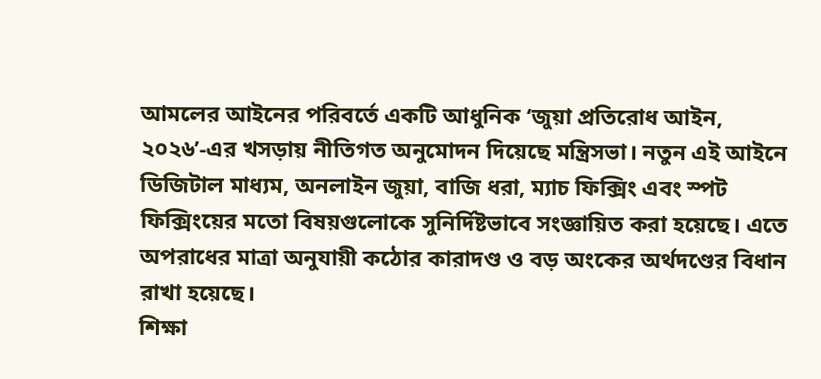আমলের আইনের পরিবর্তে একটি আধুনিক ‘জুয়া প্রতিরোধ আইন, ২০২৬’-এর খসড়ায় নীতিগত অনুমোদন দিয়েছে মন্ত্রিসভা। নতুন এই আইনে ডিজিটাল মাধ্যম, অনলাইন জুয়া, বাজি ধরা, ম্যাচ ফিক্সিং এবং স্পট ফিক্সিংয়ের মতো বিষয়গুলোকে সুনির্দিষ্টভাবে সংজ্ঞায়িত করা হয়েছে। এতে অপরাধের মাত্রা অনুযায়ী কঠোর কারাদণ্ড ও বড় অংকের অর্থদণ্ডের বিধান রাখা হয়েছে।
শিক্ষা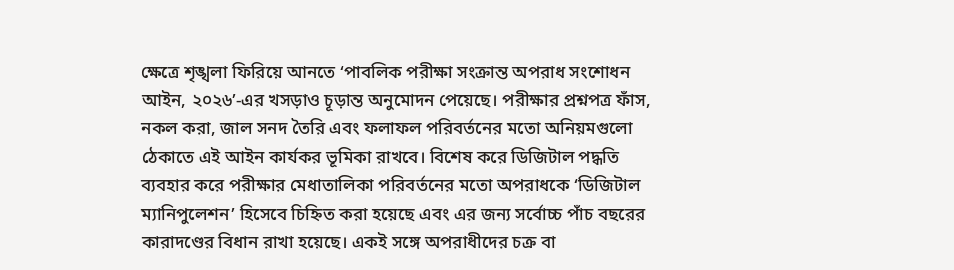ক্ষেত্রে শৃঙ্খলা ফিরিয়ে আনতে ‘পাবলিক পরীক্ষা সংক্রান্ত অপরাধ সংশোধন আইন, ২০২৬’-এর খসড়াও চূড়ান্ত অনুমোদন পেয়েছে। পরীক্ষার প্রশ্নপত্র ফাঁস, নকল করা, জাল সনদ তৈরি এবং ফলাফল পরিবর্তনের মতো অনিয়মগুলো ঠেকাতে এই আইন কার্যকর ভূমিকা রাখবে। বিশেষ করে ডিজিটাল পদ্ধতি ব্যবহার করে পরীক্ষার মেধাতালিকা পরিবর্তনের মতো অপরাধকে ‘ডিজিটাল ম্যানিপুলেশন’ হিসেবে চিহ্নিত করা হয়েছে এবং এর জন্য সর্বোচ্চ পাঁচ বছরের কারাদণ্ডের বিধান রাখা হয়েছে। একই সঙ্গে অপরাধীদের চক্র বা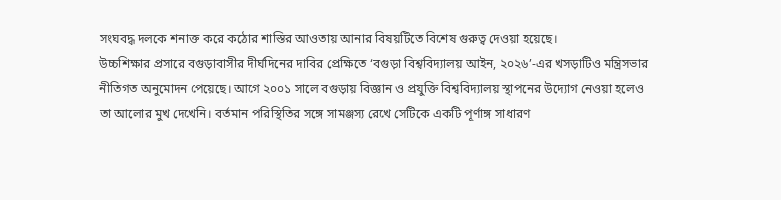সংঘবদ্ধ দলকে শনাক্ত করে কঠোর শাস্তির আওতায় আনার বিষয়টিতে বিশেষ গুরুত্ব দেওয়া হয়েছে।
উচ্চশিক্ষার প্রসারে বগুড়াবাসীর দীর্ঘদিনের দাবির প্রেক্ষিতে ‘বগুড়া বিশ্ববিদ্যালয় আইন, ২০২৬’-এর খসড়াটিও মন্ত্রিসভার নীতিগত অনুমোদন পেয়েছে। আগে ২০০১ সালে বগুড়ায় বিজ্ঞান ও প্রযুক্তি বিশ্ববিদ্যালয় স্থাপনের উদ্যোগ নেওয়া হলেও তা আলোর মুখ দেখেনি। বর্তমান পরিস্থিতির সঙ্গে সামঞ্জস্য রেখে সেটিকে একটি পূর্ণাঙ্গ সাধারণ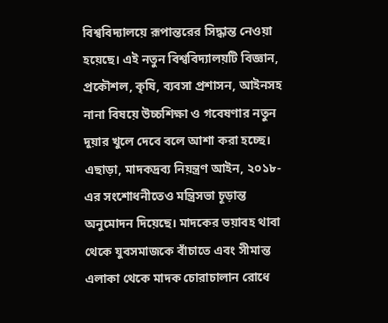বিশ্ববিদ্যালয়ে রূপান্তরের সিদ্ধান্ত নেওয়া হয়েছে। এই নতুন বিশ্ববিদ্যালয়টি বিজ্ঞান, প্রকৌশল, কৃষি, ব্যবসা প্রশাসন, আইনসহ নানা বিষয়ে উচ্চশিক্ষা ও গবেষণার নতুন দুয়ার খুলে দেবে বলে আশা করা হচ্ছে।
এছাড়া, মাদকদ্রব্য নিয়ন্ত্রণ আইন, ২০১৮-এর সংশোধনীতেও মন্ত্রিসভা চূড়ান্ত অনুমোদন দিয়েছে। মাদকের ভয়াবহ থাবা থেকে যুবসমাজকে বাঁচাতে এবং সীমান্ত এলাকা থেকে মাদক চোরাচালান রোধে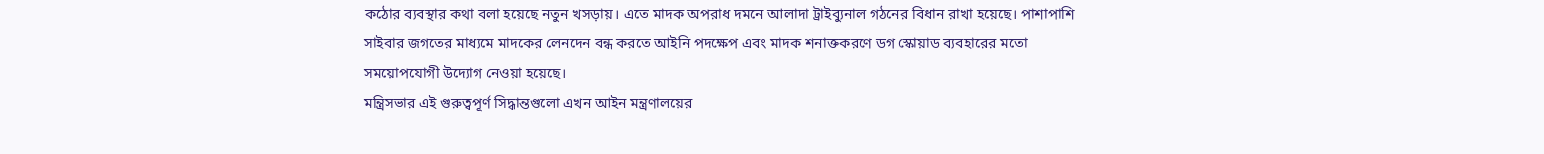কঠোর ব্যবস্থার কথা বলা হয়েছে নতুন খসড়ায়। এতে মাদক অপরাধ দমনে আলাদা ট্রাইব্যুনাল গঠনের বিধান রাখা হয়েছে। পাশাপাশি সাইবার জগতের মাধ্যমে মাদকের লেনদেন বন্ধ করতে আইনি পদক্ষেপ এবং মাদক শনাক্তকরণে ডগ স্কোয়াড ব্যবহারের মতো সময়োপযোগী উদ্যোগ নেওয়া হয়েছে।
মন্ত্রিসভার এই গুরুত্বপূর্ণ সিদ্ধান্তগুলো এখন আইন মন্ত্রণালয়ের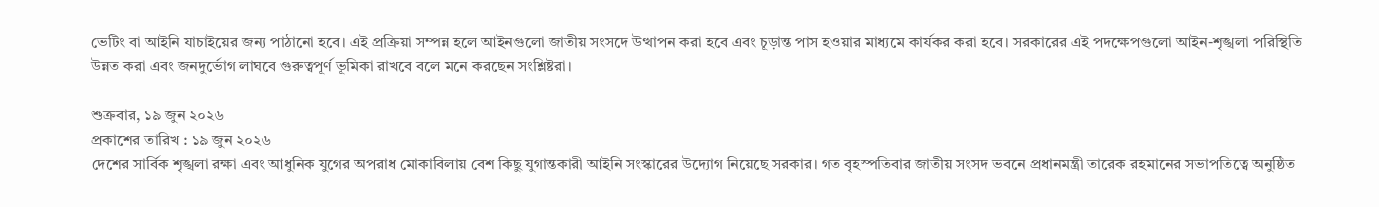ভেটিং বা আইনি যাচাইয়ের জন্য পাঠানো হবে। এই প্রক্রিয়া সম্পন্ন হলে আইনগুলো জাতীয় সংসদে উত্থাপন করা হবে এবং চূড়ান্ত পাস হওয়ার মাধ্যমে কার্যকর করা হবে। সরকারের এই পদক্ষেপগুলো আইন-শৃঙ্খলা পরিস্থিতি উন্নত করা এবং জনদুর্ভোগ লাঘবে গুরুত্বপূর্ণ ভূমিকা রাখবে বলে মনে করছেন সংশ্লিষ্টরা।

শুক্রবার, ১৯ জুন ২০২৬
প্রকাশের তারিখ : ১৯ জুন ২০২৬
দেশের সার্বিক শৃঙ্খলা রক্ষা এবং আধুনিক যুগের অপরাধ মোকাবিলায় বেশ কিছু যুগান্তকারী আইনি সংস্কারের উদ্যোগ নিয়েছে সরকার। গত বৃহস্পতিবার জাতীয় সংসদ ভবনে প্রধানমন্ত্রী তারেক রহমানের সভাপতিত্বে অনুষ্ঠিত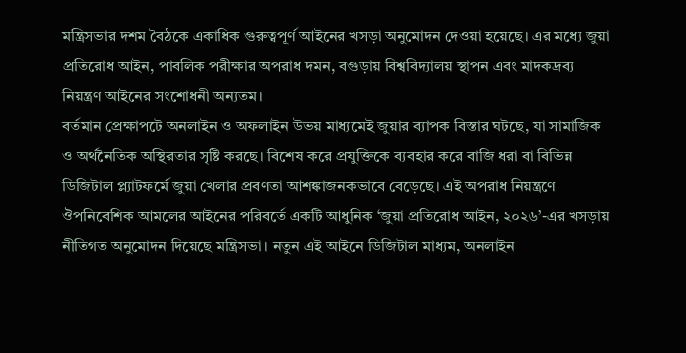মন্ত্রিসভার দশম বৈঠকে একাধিক গুরুত্বপূর্ণ আইনের খসড়া অনুমোদন দেওয়া হয়েছে। এর মধ্যে জুয়া প্রতিরোধ আইন, পাবলিক পরীক্ষার অপরাধ দমন, বগুড়ায় বিশ্ববিদ্যালয় স্থাপন এবং মাদকদ্রব্য নিয়ন্ত্রণ আইনের সংশোধনী অন্যতম।
বর্তমান প্রেক্ষাপটে অনলাইন ও অফলাইন উভয় মাধ্যমেই জুয়ার ব্যাপক বিস্তার ঘটছে, যা সামাজিক ও অর্থনৈতিক অস্থিরতার সৃষ্টি করছে। বিশেষ করে প্রযুক্তিকে ব্যবহার করে বাজি ধরা বা বিভিন্ন ডিজিটাল প্ল্যাটফর্মে জুয়া খেলার প্রবণতা আশঙ্কাজনকভাবে বেড়েছে। এই অপরাধ নিয়ন্ত্রণে ঔপনিবেশিক আমলের আইনের পরিবর্তে একটি আধুনিক ‘জুয়া প্রতিরোধ আইন, ২০২৬’-এর খসড়ায় নীতিগত অনুমোদন দিয়েছে মন্ত্রিসভা। নতুন এই আইনে ডিজিটাল মাধ্যম, অনলাইন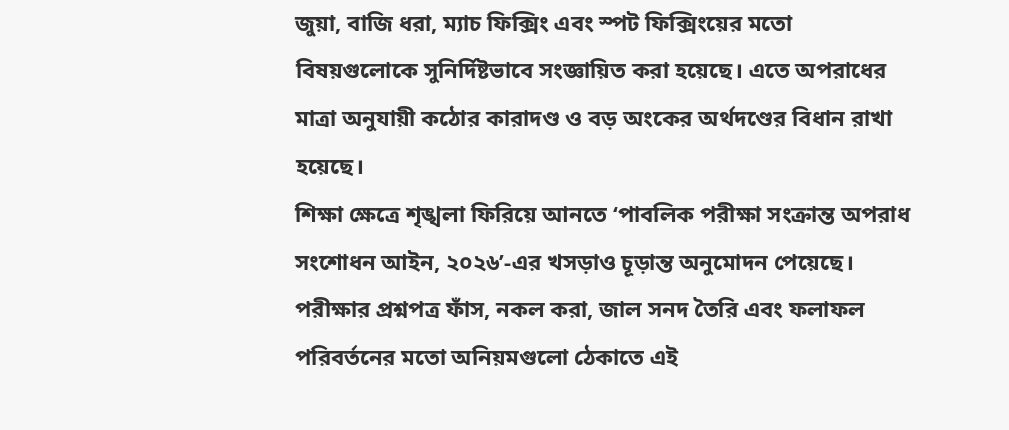জুয়া, বাজি ধরা, ম্যাচ ফিক্সিং এবং স্পট ফিক্সিংয়ের মতো বিষয়গুলোকে সুনির্দিষ্টভাবে সংজ্ঞায়িত করা হয়েছে। এতে অপরাধের মাত্রা অনুযায়ী কঠোর কারাদণ্ড ও বড় অংকের অর্থদণ্ডের বিধান রাখা হয়েছে।
শিক্ষা ক্ষেত্রে শৃঙ্খলা ফিরিয়ে আনতে ‘পাবলিক পরীক্ষা সংক্রান্ত অপরাধ সংশোধন আইন, ২০২৬’-এর খসড়াও চূড়ান্ত অনুমোদন পেয়েছে। পরীক্ষার প্রশ্নপত্র ফাঁস, নকল করা, জাল সনদ তৈরি এবং ফলাফল পরিবর্তনের মতো অনিয়মগুলো ঠেকাতে এই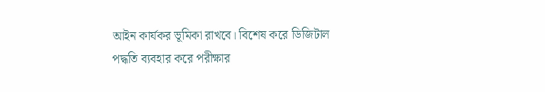আইন কার্যকর ভূমিকা রাখবে। বিশেষ করে ডিজিটাল পদ্ধতি ব্যবহার করে পরীক্ষার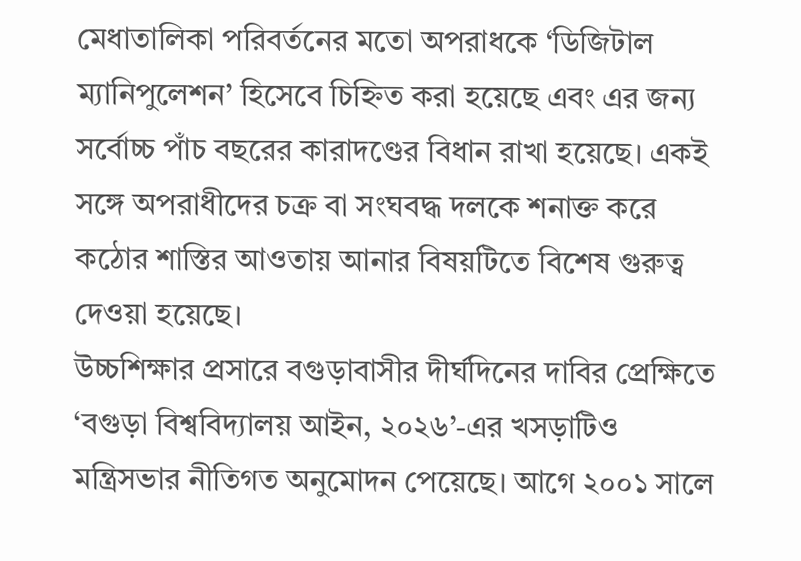মেধাতালিকা পরিবর্তনের মতো অপরাধকে ‘ডিজিটাল ম্যানিপুলেশন’ হিসেবে চিহ্নিত করা হয়েছে এবং এর জন্য সর্বোচ্চ পাঁচ বছরের কারাদণ্ডের বিধান রাখা হয়েছে। একই সঙ্গে অপরাধীদের চক্র বা সংঘবদ্ধ দলকে শনাক্ত করে কঠোর শাস্তির আওতায় আনার বিষয়টিতে বিশেষ গুরুত্ব দেওয়া হয়েছে।
উচ্চশিক্ষার প্রসারে বগুড়াবাসীর দীর্ঘদিনের দাবির প্রেক্ষিতে ‘বগুড়া বিশ্ববিদ্যালয় আইন, ২০২৬’-এর খসড়াটিও মন্ত্রিসভার নীতিগত অনুমোদন পেয়েছে। আগে ২০০১ সালে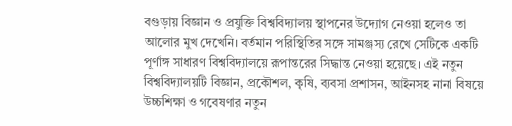বগুড়ায় বিজ্ঞান ও প্রযুক্তি বিশ্ববিদ্যালয় স্থাপনের উদ্যোগ নেওয়া হলেও তা আলোর মুখ দেখেনি। বর্তমান পরিস্থিতির সঙ্গে সামঞ্জস্য রেখে সেটিকে একটি পূর্ণাঙ্গ সাধারণ বিশ্ববিদ্যালয়ে রূপান্তরের সিদ্ধান্ত নেওয়া হয়েছে। এই নতুন বিশ্ববিদ্যালয়টি বিজ্ঞান, প্রকৌশল, কৃষি, ব্যবসা প্রশাসন, আইনসহ নানা বিষয়ে উচ্চশিক্ষা ও গবেষণার নতুন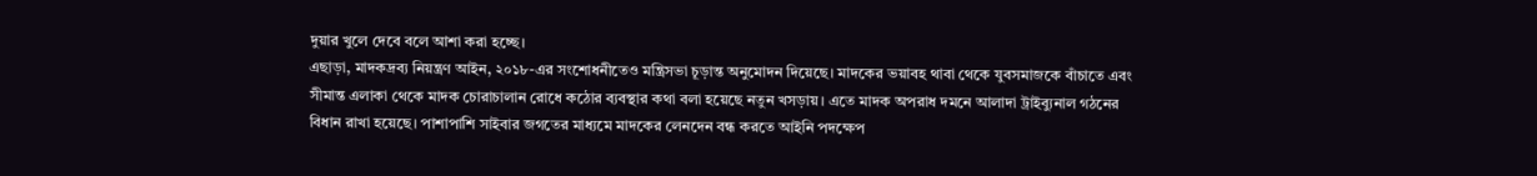দুয়ার খুলে দেবে বলে আশা করা হচ্ছে।
এছাড়া, মাদকদ্রব্য নিয়ন্ত্রণ আইন, ২০১৮-এর সংশোধনীতেও মন্ত্রিসভা চূড়ান্ত অনুমোদন দিয়েছে। মাদকের ভয়াবহ থাবা থেকে যুবসমাজকে বাঁচাতে এবং সীমান্ত এলাকা থেকে মাদক চোরাচালান রোধে কঠোর ব্যবস্থার কথা বলা হয়েছে নতুন খসড়ায়। এতে মাদক অপরাধ দমনে আলাদা ট্রাইব্যুনাল গঠনের বিধান রাখা হয়েছে। পাশাপাশি সাইবার জগতের মাধ্যমে মাদকের লেনদেন বন্ধ করতে আইনি পদক্ষেপ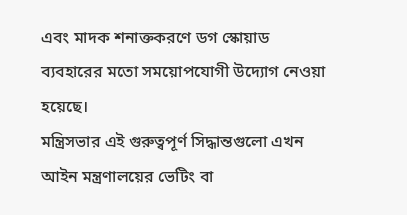এবং মাদক শনাক্তকরণে ডগ স্কোয়াড ব্যবহারের মতো সময়োপযোগী উদ্যোগ নেওয়া হয়েছে।
মন্ত্রিসভার এই গুরুত্বপূর্ণ সিদ্ধান্তগুলো এখন আইন মন্ত্রণালয়ের ভেটিং বা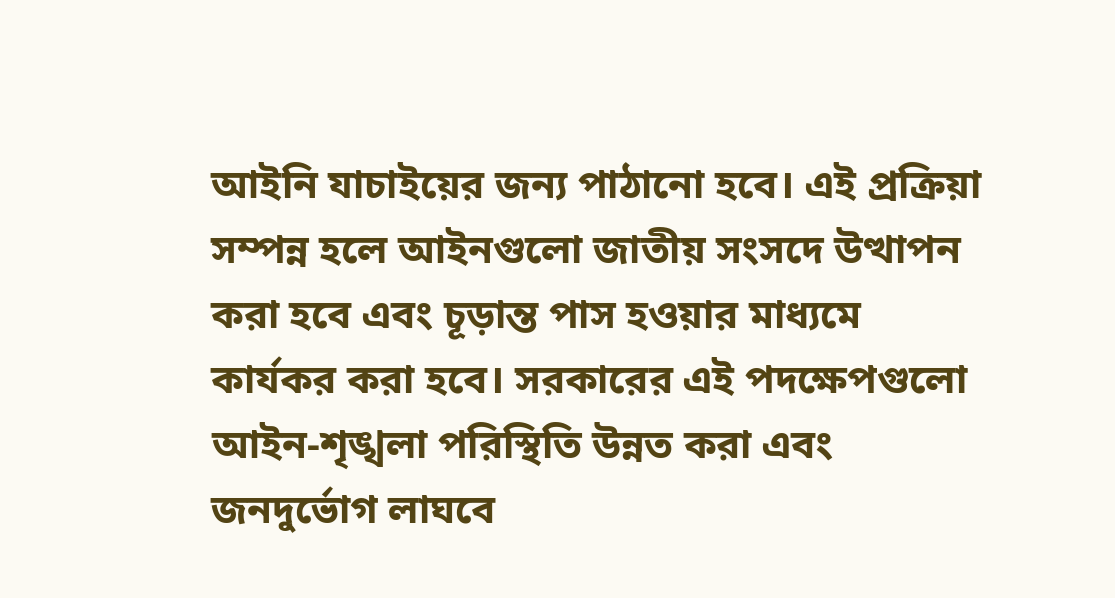আইনি যাচাইয়ের জন্য পাঠানো হবে। এই প্রক্রিয়া সম্পন্ন হলে আইনগুলো জাতীয় সংসদে উত্থাপন করা হবে এবং চূড়ান্ত পাস হওয়ার মাধ্যমে কার্যকর করা হবে। সরকারের এই পদক্ষেপগুলো আইন-শৃঙ্খলা পরিস্থিতি উন্নত করা এবং জনদুর্ভোগ লাঘবে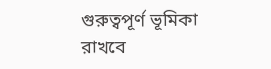গুরুত্বপূর্ণ ভূমিকা রাখবে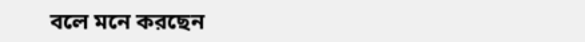বলে মনে করছেন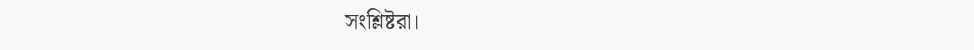সংশ্লিষ্টরা।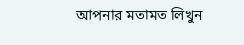আপনার মতামত লিখুন